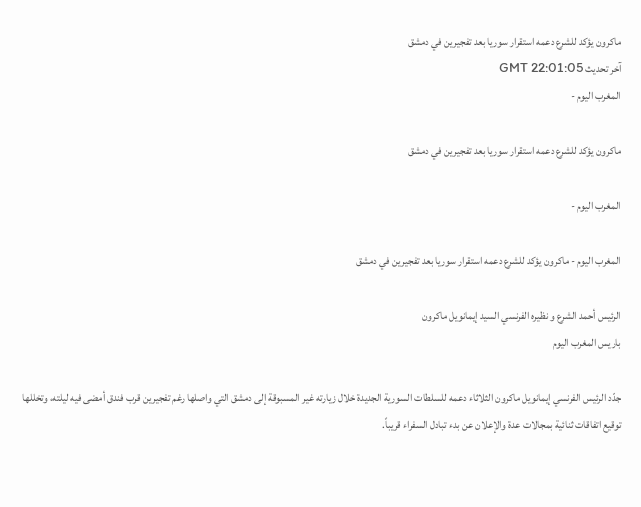ماكرون يؤكد للشرع دعمه استقرار سوريا بعد تفجيرين في دمشق
آخر تحديث GMT 22:01:05
المغرب اليوم -

ماكرون يؤكد للشرع دعمه استقرار سوريا بعد تفجيرين في دمشق

المغرب اليوم -

المغرب اليوم - ماكرون يؤكد للشرع دعمه استقرار سوريا بعد تفجيرين في دمشق

الرئيس أحمد الشرع و نظيره الفرنسي السيد إيمانويل ماكرون
باريس المغرب اليوم

جدّد الرئيس الفرنسي إيمانويل ماكرون الثلاثاء دعمه للسلطات السورية الجديدة خلال زيارته غير المسبوقة إلى دمشق التي واصلها رغم تفجيرين قرب فندق أمضى فيه ليلته، وتخللها توقيع اتفاقات ثنائية بمجالات عدة والإعلان عن بدء تبادل السفراء قريباً.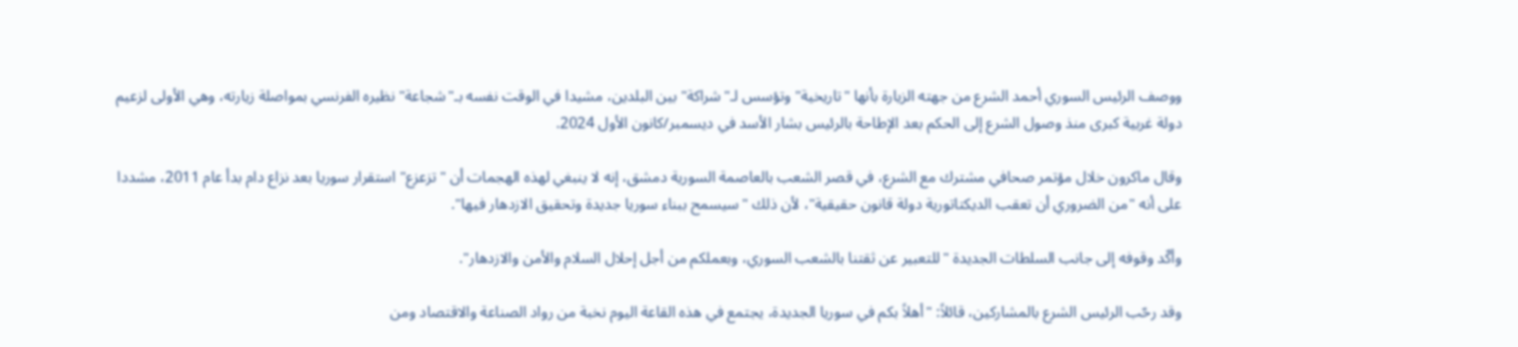ووصف الرئيس السوري أحمد الشرع من جهته الزيارة بأنها "تاريخية" وتؤسس لـ"شراكة" بين البلدين، مشيدا في الوقت نفسه بـ"شجاعة" نظيره الفرنسي بمواصلة زيارته، وهي الأولى لزعيم دولة غربية كبرى منذ وصول الشرع إلى الحكم بعد الإطاحة بالرئيس بشار الأسد في ديسمبر/كانون الأول 2024.

وقال ماكرون خلال مؤتمر صحافي مشترك مع الشرع، في قصر الشعب بالعاصمة السورية دمشق، إنه لا ينبغي لهذه الهجمات أن "تزعزع" استقرار سوريا بعد نزاع دام بدأ عام 2011، مشددا على أنه "من الضروري أن تعقب الديكتاتورية دولة قانون حقيقية"، لأن ذلك "سيسمح ببناء سوريا جديدة وتحقيق الازدهار فيها".

وأكّد وقوفه إلى جانب السلطات الجديدة "للتعبير عن ثقتنا بالشعب السوري، وبعملكم من أجل إحلال السلام والأمن والازدهار".

وقد رحّب الرئيس الشرع بالمشاركين، قائلاً: "أهلاً بكم في سوريا الجديدة، يجتمع في هذه القاعة اليوم نخبة من رواد الصناعة والاقتصاد ومن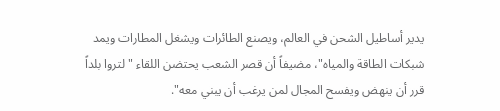يدير أساطيل الشحن في العالم، ويصنع الطائرات ويشغل المطارات ويمد شبكات الطاقة والمياه"، مضيفاً أن قصر الشعب يحتضن اللقاء "لتروا بلداً قرر أن ينهض ويفسح المجال لمن يرغب أن يبني معه".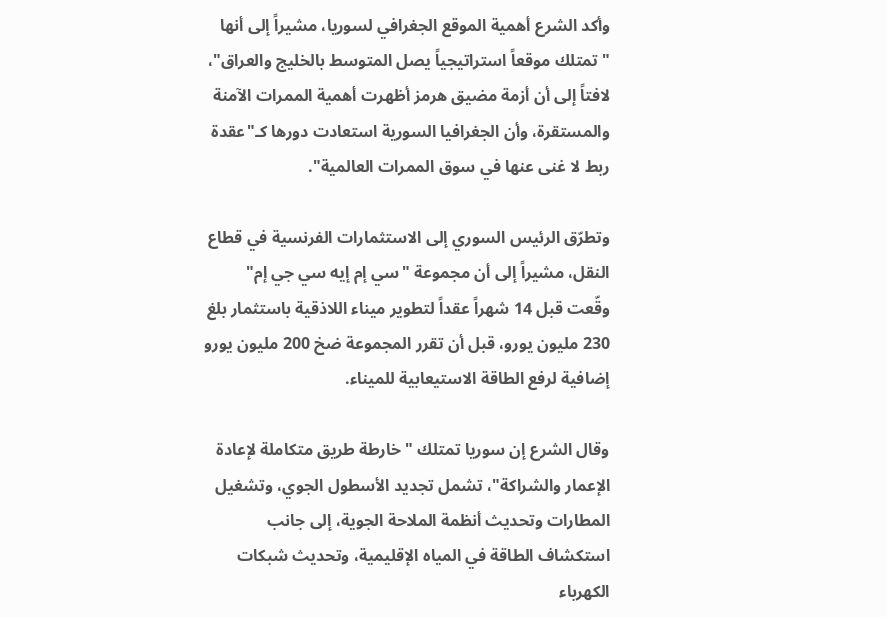وأكد الشرع أهمية الموقع الجغرافي لسوريا، مشيراً إلى أنها "تمتلك موقعاً استراتيجياً يصل المتوسط بالخليج والعراق"، لافتاً إلى أن أزمة مضيق هرمز أظهرت أهمية الممرات الآمنة والمستقرة، وأن الجغرافيا السورية استعادت دورها كـ"عقدة ربط لا غنى عنها في سوق الممرات العالمية".

وتطرّق الرئيس السوري إلى الاستثمارات الفرنسية في قطاع النقل، مشيراً إلى أن مجموعة "سي إم إيه سي جي إم" وقّعت قبل 14 شهراً عقداً لتطوير ميناء اللاذقية باستثمار بلغ 230 مليون يورو، قبل أن تقرر المجموعة ضخ 200 مليون يورو إضافية لرفع الطاقة الاستيعابية للميناء.

وقال الشرع إن سوريا تمتلك "خارطة طريق متكاملة لإعادة الإعمار والشراكة"، تشمل تجديد الأسطول الجوي، وتشغيل المطارات وتحديث أنظمة الملاحة الجوية، إلى جانب استكشاف الطاقة في المياه الإقليمية، وتحديث شبكات الكهرباء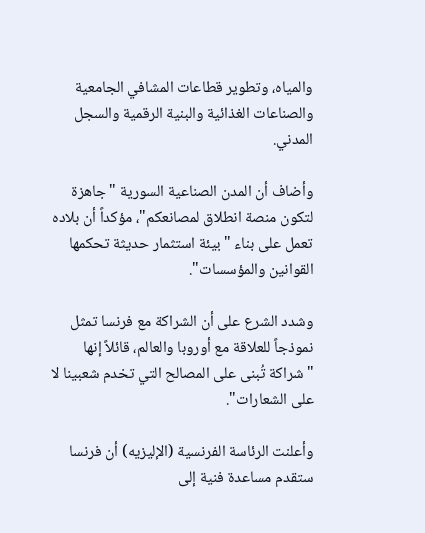والمياه، وتطوير قطاعات المشافي الجامعية والصناعات الغذائية والبنية الرقمية والسجل المدني.

وأضاف أن المدن الصناعية السورية "جاهزة لتكون منصة انطلاق لمصانعكم"، مؤكداً أن بلاده تعمل على بناء "بيئة استثمار حديثة تحكمها القوانين والمؤسسات".

وشدد الشرع على أن الشراكة مع فرنسا تمثل نموذجاً للعلاقة مع أوروبا والعالم، قائلاً إنها "شراكة تُبنى على المصالح التي تخدم شعبينا لا على الشعارات".

وأعلنت الرئاسة الفرنسية (الإليزيه) أن فرنسا ستقدم مساعدة فنية إلى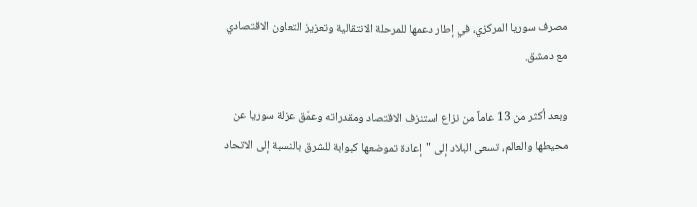مصرف سوريا المركزي، في إطار دعمها للمرحلة الانتقالية وتعزيز التعاون الاقتصادي مع دمشق.

وبعد أكثر من 13 عاماً من نزاع استنزف الاقتصاد ومقدراته وعمّق عزلة سوريا عن محيطها والعالم، تسعى البلاد إلى "إعادة تموضعها كبوابة للشرق بالنسبة إلى الاتحاد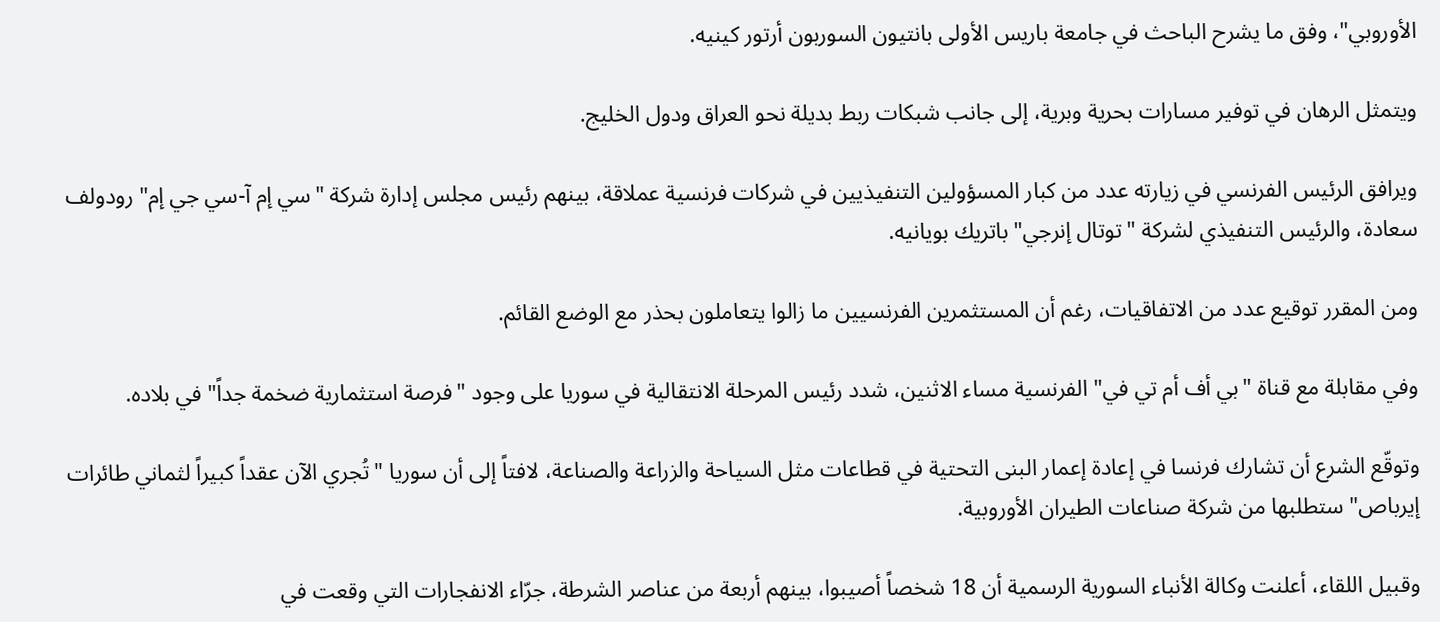الأوروبي"، وفق ما يشرح الباحث في جامعة باريس الأولى بانتيون السوربون أرتور كينيه.

ويتمثل الرهان في توفير مسارات بحرية وبرية، إلى جانب شبكات ربط بديلة نحو العراق ودول الخليج.

ويرافق الرئيس الفرنسي في زيارته عدد من كبار المسؤولين التنفيذيين في شركات فرنسية عملاقة، بينهم رئيس مجلس إدارة شركة "سي إم آ-سي جي إم" رودولف سعادة، والرئيس التنفيذي لشركة "توتال إنرجي" باتريك بويانيه.

ومن المقرر توقيع عدد من الاتفاقيات، رغم أن المستثمرين الفرنسيين ما زالوا يتعاملون بحذر مع الوضع القائم.

وفي مقابلة مع قناة "بي أف أم تي في" الفرنسية مساء الاثنين، شدد رئيس المرحلة الانتقالية في سوريا على وجود "فرصة استثمارية ضخمة جداً" في بلاده.

وتوقّع الشرع أن تشارك فرنسا في إعادة إعمار البنى التحتية في قطاعات مثل السياحة والزراعة والصناعة، لافتاً إلى أن سوريا "تُجري الآن عقداً كبيراً لثماني طائرات إيرباص" ستطلبها من شركة صناعات الطيران الأوروبية.

وقبيل اللقاء، أعلنت وكالة الأنباء السورية الرسمية أن 18 شخصاً أصيبوا، بينهم أربعة من عناصر الشرطة، جرّاء الانفجارات التي وقعت في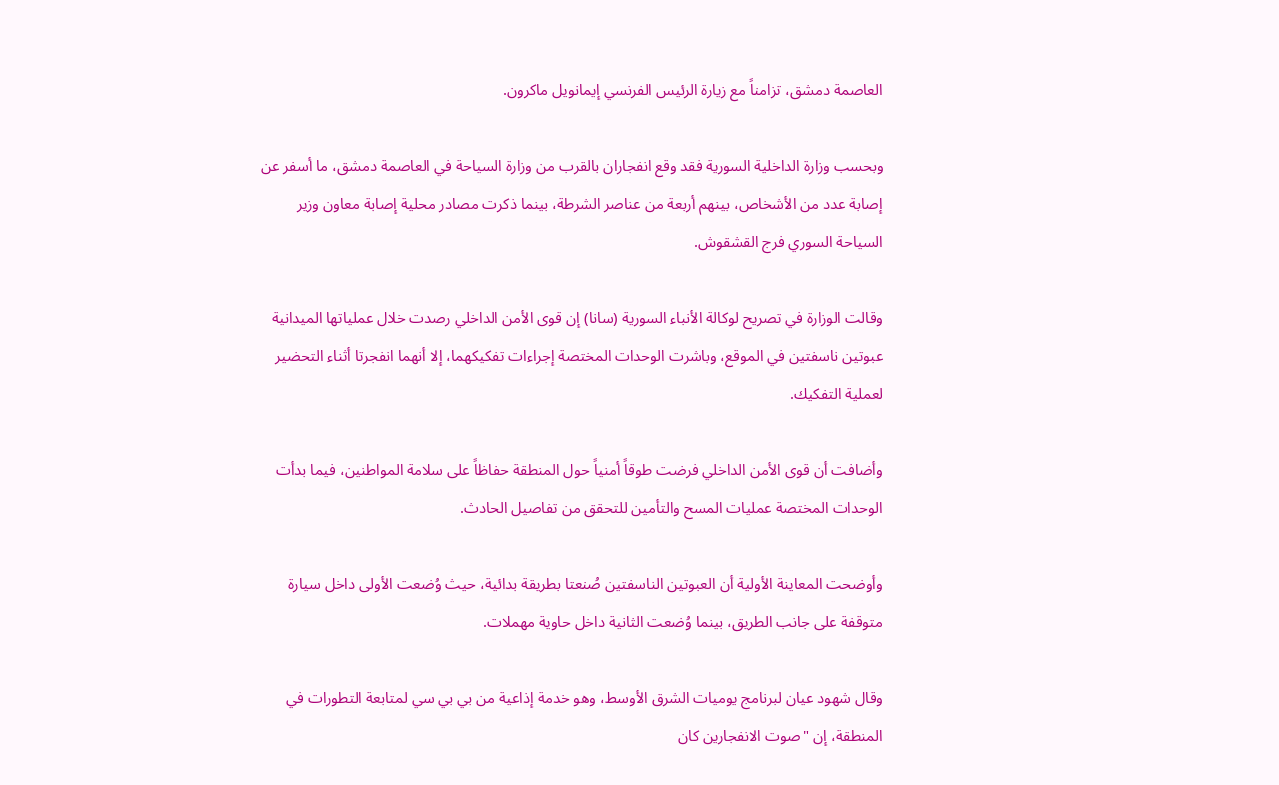العاصمة دمشق، تزامناً مع زيارة الرئيس الفرنسي إيمانويل ماكرون.

وبحسب وزارة الداخلية السورية فقد وقع انفجاران بالقرب من وزارة السياحة في العاصمة دمشق، ما أسفر عن إصابة عدد من الأشخاص، بينهم أربعة من عناصر الشرطة، بينما ذكرت مصادر محلية إصابة معاون وزير السياحة السوري فرج القشقوش.

وقالت الوزارة في تصريح لوكالة الأنباء السورية (سانا) إن قوى الأمن الداخلي رصدت خلال عملياتها الميدانية عبوتين ناسفتين في الموقع، وباشرت الوحدات المختصة إجراءات تفكيكهما، إلا أنهما انفجرتا أثناء التحضير لعملية التفكيك.

وأضافت أن قوى الأمن الداخلي فرضت طوقاً أمنياً حول المنطقة حفاظاً على سلامة المواطنين، فيما بدأت الوحدات المختصة عمليات المسح والتأمين للتحقق من تفاصيل الحادث.

وأوضحت المعاينة الأولية أن العبوتين الناسفتين صُنعتا بطريقة بدائية، حيث وُضعت الأولى داخل سيارة متوقفة على جانب الطريق، بينما وُضعت الثانية داخل حاوية مهملات.

وقال شهود عيان لبرنامج يوميات الشرق الأوسط، وهو خدمة إذاعية من بي بي سي لمتابعة التطورات في المنطقة، إن "صوت الانفجارين كان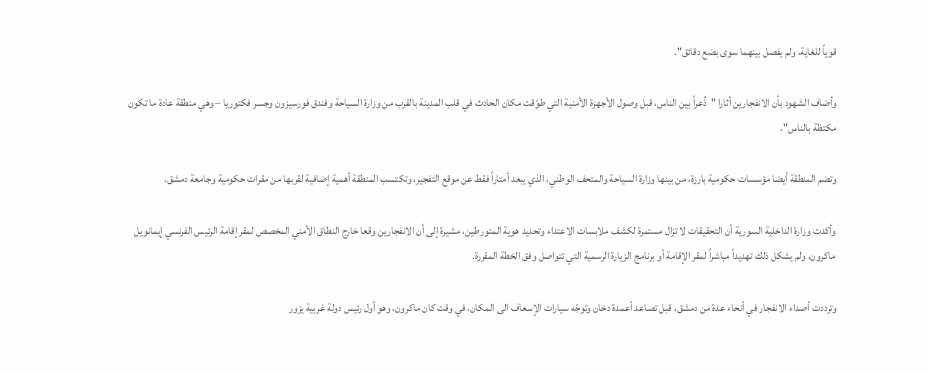قوياً للغاية، ولم يفصل بينهما سوى بضع دقائق".

وأضاف الشهود بأن الانفجارين أثارا "ذُعراً بين الناس، قبل وصول الأجهزة الأمنية التي طوّقت مكان الحادث في قلب المدينة بالقرب من وزارة السياحة وفندق فورسيزون وجسر فكتوريا – وهي منطقة عادة ما تكون مكتظة بالناس".

وتضم المنطقة أيضا مؤسسات حكومية بارزة، من بينها وزارة السياحة والمتحف الوطني، الذي يبعد أمتاراً فقط عن موقع التفجير، وتكتسب المنطقة أهمية إضافية لقربها من مقرات حكومية وجامعة دمشق.

وأكدت وزارة الداخلية السورية أن التحقيقات لا تزال مستمرة لكشف ملابسات الاعتداء وتحديد هوية المتورطين، مشيرة إلى أن الانفجارين وقعا خارج النطاق الأمني المخصص لمقر إقامة الرئيس الفرنسي إيمانويل ماكرون، ولم يشكل ذلك تهديداً مباشراً لمقر الإقامة أو برنامج الزيارة الرسمية التي تتواصل وفق الخطة المقررة.

وترددت أصداء الانفجار في أنحاء عدة من دمشق، قبل تصاعد أعمدة دخان وتوجّه سيارات الإسعاف الى المكان، في وقت كان ماكرون، وهو أول رئيس دولة غربية يزور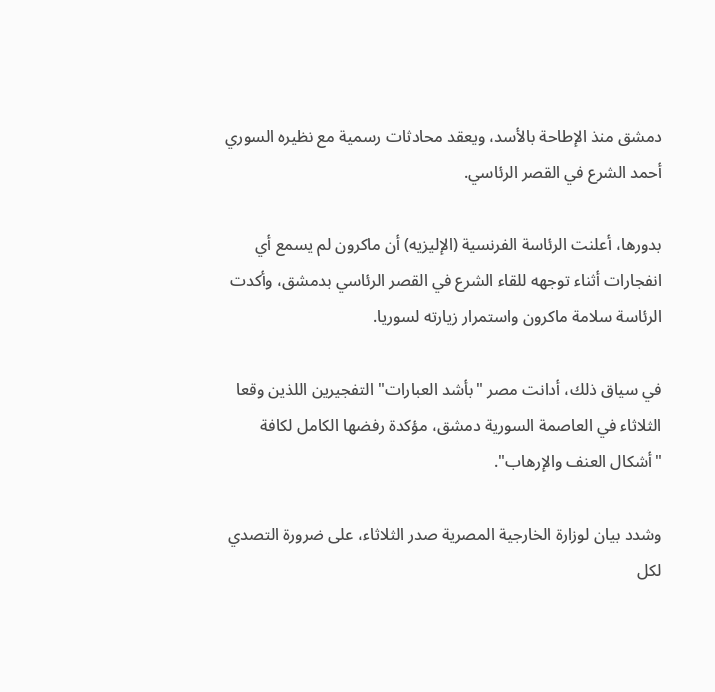دمشق منذ الإطاحة بالأسد، ويعقد محادثات رسمية مع نظيره السوري أحمد الشرع في القصر الرئاسي.

بدورها، أعلنت الرئاسة الفرنسية (الإليزيه) أن ماكرون لم يسمع أي انفجارات أثناء توجهه للقاء الشرع في القصر الرئاسي بدمشق، وأكدت الرئاسة سلامة ماكرون واستمرار زيارته لسوريا.

في سياق ذلك، أدانت مصر "بأشد العبارات" التفجيرين اللذين وقعا الثلاثاء في العاصمة السورية دمشق، مؤكدة رفضها الكامل لكافة "أشكال العنف والإرهاب".

وشدد بيان لوزارة الخارجية المصرية صدر الثلاثاء، على ضرورة التصدي لكل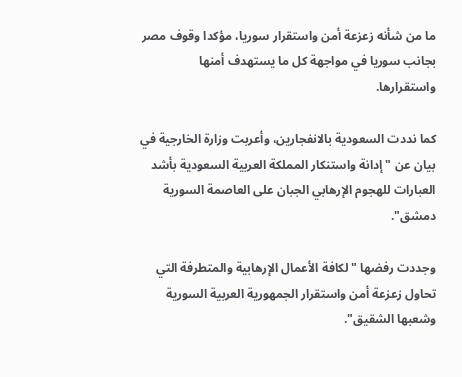ما من شأنه زعزعة أمن واستقرار سوريا، مؤكدا وقوف مصر بجانب سوريا في مواجهة كل ما يستهدف أمنها واستقرارها.

كما نددت السعودية بالانفجارين، وأعربت وزارة الخارجية في بيان عن "إدانة واستنكار المملكة العربية السعودية بأشد العبارات للهجوم الإرهابي الجبان على العاصمة السورية دمشق".

وجددت رفضها "لكافة الأعمال الإرهابية والمتطرفة التي تحاول زعزعة أمن واستقرار الجمهورية العربية السورية وشعبها الشقيق".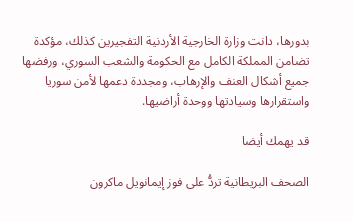بدورها، دانت وزارة الخارجية الأردنية التفجيرين كذلك، مؤكدة تضامن المملكة الكامل مع الحكومة والشعب السوري، ورفضها جميع أشكال العنف والإرهاب، ومجددة دعمها لأمن سوريا واستقرارها وسيادتها ووحدة أراضيها.

قد يهمك أيضا

الصحف البريطانية تردُّ على فوز إيمانويل ماكرون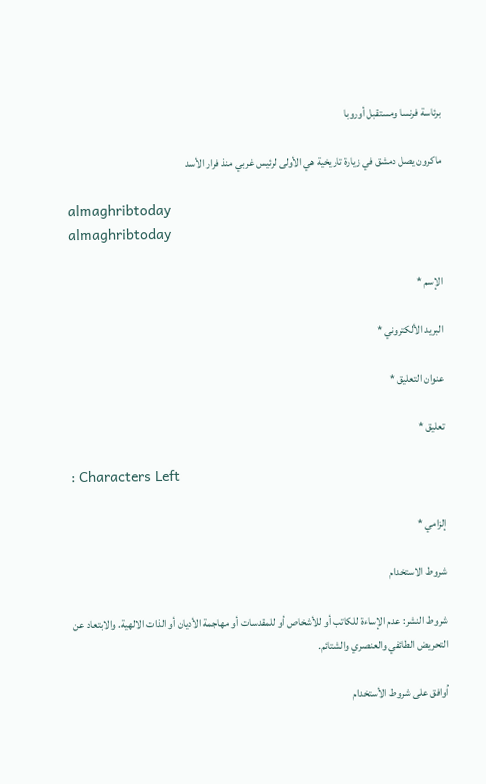برئاسة فرنسا ومستقبل أوروبا

ماكرون يصل دمشق في زيارة تاريخية هي الأولى لرئيس غربي منذ فرار الأسد

almaghribtoday
almaghribtoday

الإسم *

البريد الألكتروني *

عنوان التعليق *

تعليق *

: Characters Left

إلزامي *

شروط الاستخدام

شروط النشر: عدم الإساءة للكاتب أو للأشخاص أو للمقدسات أو مهاجمة الأديان أو الذات الالهية. والابتعاد عن التحريض الطائفي والعنصري والشتائم.

اُوافق على شروط الأستخدام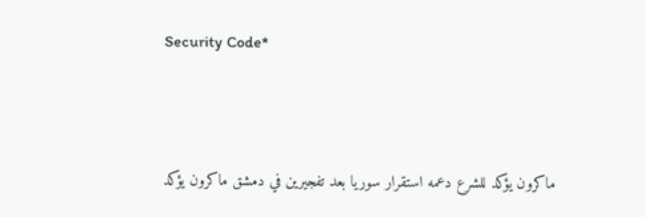Security Code*



ماكرون يؤكد للشرع دعمه استقرار سوريا بعد تفجيرين في دمشق ماكرون يؤكد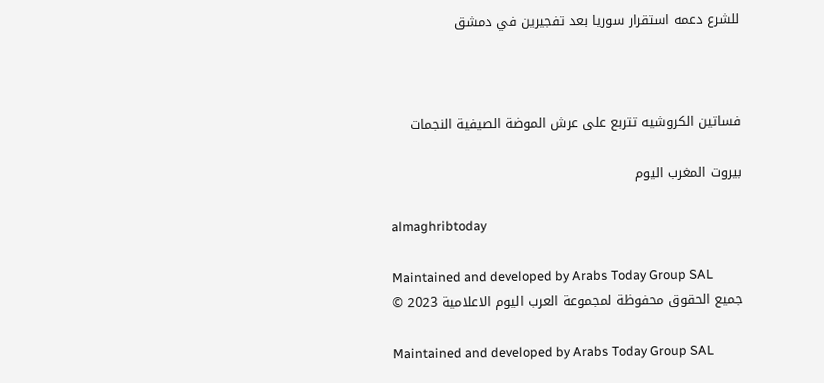للشرع دعمه استقرار سوريا بعد تفجيرين في دمشق



فساتين الكروشيه تتربع على عرش الموضة الصيفية النجمات

بيروت المغرب اليوم

almaghribtoday

Maintained and developed by Arabs Today Group SAL
جميع الحقوق محفوظة لمجموعة العرب اليوم الاعلامية 2023 ©

Maintained and developed by Arabs Today Group SAL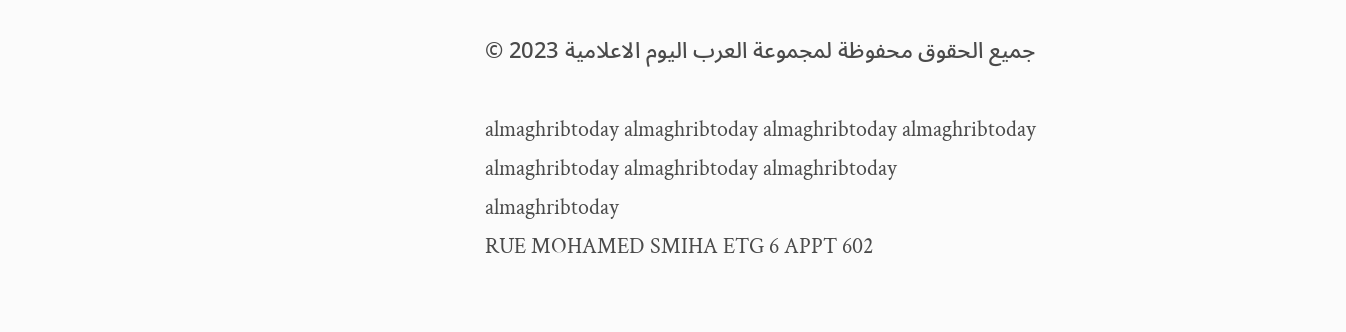جميع الحقوق محفوظة لمجموعة العرب اليوم الاعلامية 2023 ©

almaghribtoday almaghribtoday almaghribtoday almaghribtoday
almaghribtoday almaghribtoday almaghribtoday
almaghribtoday
RUE MOHAMED SMIHA ETG 6 APPT 602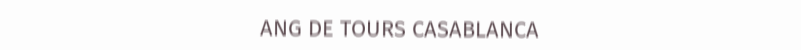ANG DE TOURS CASABLANCA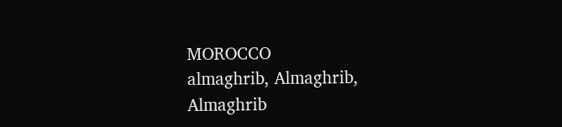MOROCCO
almaghrib, Almaghrib, Almaghrib